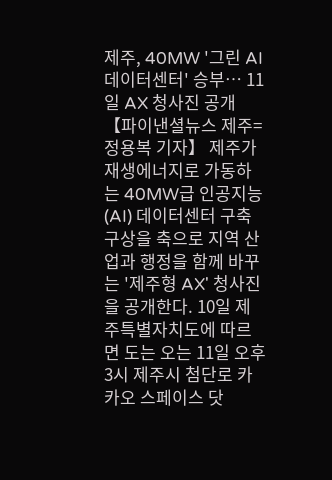제주, 40MW '그린 AI 데이터센터' 승부… 11일 AX 청사진 공개
【파이낸셜뉴스 제주=정용복 기자】 제주가 재생에너지로 가동하는 40MW급 인공지능(AI) 데이터센터 구축 구상을 축으로 지역 산업과 행정을 함께 바꾸는 '제주형 AX' 청사진을 공개한다. 10일 제주특별자치도에 따르면 도는 오는 11일 오후 3시 제주시 첨단로 카카오 스페이스 닷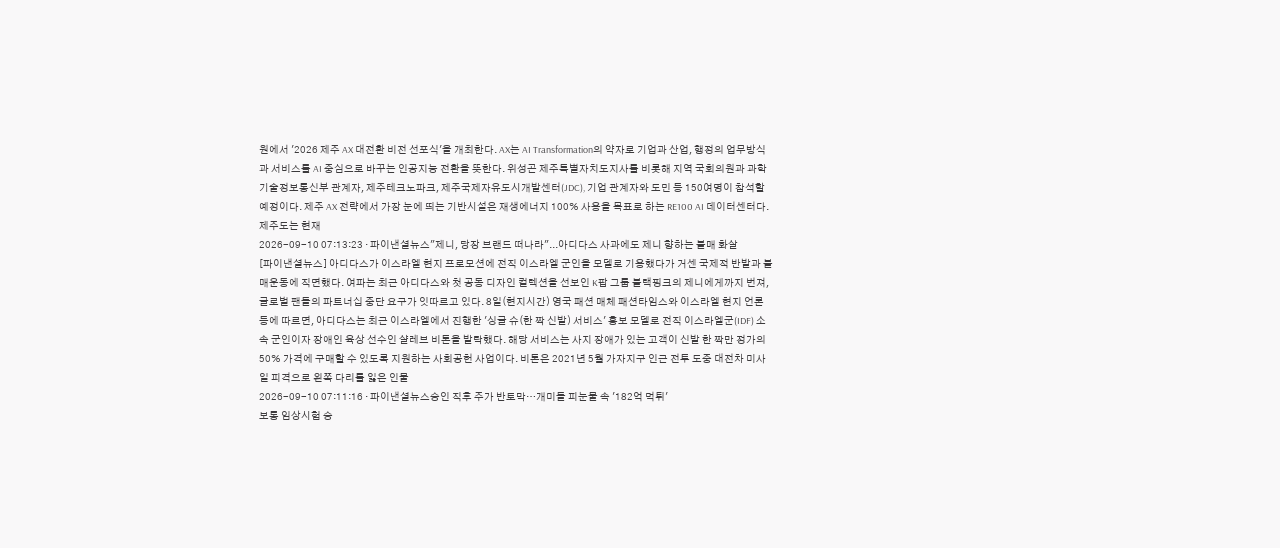원에서 '2026 제주 AX 대전환 비전 선포식'을 개최한다. AX는 AI Transformation의 약자로 기업과 산업, 행정의 업무방식과 서비스를 AI 중심으로 바꾸는 인공지능 전환을 뜻한다. 위성곤 제주특별자치도지사를 비롯해 지역 국회의원과 과학기술정보통신부 관계자, 제주테크노파크, 제주국제자유도시개발센터(JDC), 기업 관계자와 도민 등 150여명이 참석할 예정이다. 제주 AX 전략에서 가장 눈에 띄는 기반시설은 재생에너지 100% 사용을 목표로 하는 RE100 AI 데이터센터다. 제주도는 현재
2026-09-10 07:13:23 · 파이낸셜뉴스"제니, 당장 브랜드 떠나라"...아디다스 사과에도 제니 향하는 불매 화살
[파이낸셜뉴스] 아디다스가 이스라엘 현지 프로모션에 전직 이스라엘 군인을 모델로 기용했다가 거센 국제적 반발과 불매운동에 직면했다. 여파는 최근 아디다스와 첫 공동 디자인 컬렉션을 선보인 K팝 그룹 블랙핑크의 제니에게까지 번져, 글로벌 팬들의 파트너십 중단 요구가 잇따르고 있다. 8일(현지시간) 영국 패션 매체 패션타임스와 이스라엘 현지 언론 등에 따르면, 아디다스는 최근 이스라엘에서 진행한 '싱글 슈(한 짝 신발) 서비스' 홍보 모델로 전직 이스라엘군(IDF) 소속 군인이자 장애인 육상 선수인 샬레브 비톤을 발탁했다. 해당 서비스는 사지 장애가 있는 고객이 신발 한 짝만 정가의 50% 가격에 구매할 수 있도록 지원하는 사회공헌 사업이다. 비톤은 2021년 5월 가자지구 인근 전투 도중 대전차 미사일 피격으로 왼쪽 다리를 잃은 인물
2026-09-10 07:11:16 · 파이낸셜뉴스승인 직후 주가 반토막…개미들 피눈물 속 '182억 먹튀'
보통 임상시험 승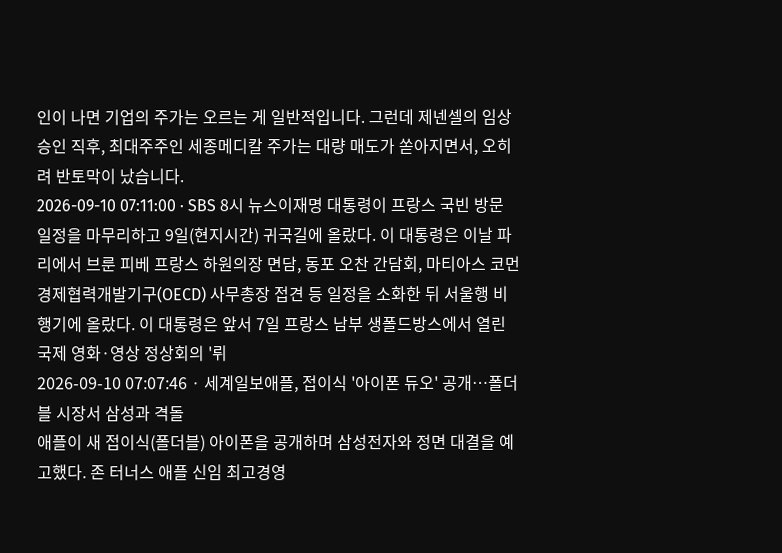인이 나면 기업의 주가는 오르는 게 일반적입니다. 그런데 제넨셀의 임상 승인 직후, 최대주주인 세종메디칼 주가는 대량 매도가 쏟아지면서, 오히려 반토막이 났습니다.
2026-09-10 07:11:00 · SBS 8시 뉴스이재명 대통령이 프랑스 국빈 방문 일정을 마무리하고 9일(현지시간) 귀국길에 올랐다. 이 대통령은 이날 파리에서 브룬 피베 프랑스 하원의장 면담, 동포 오찬 간담회, 마티아스 코먼 경제협력개발기구(OECD) 사무총장 접견 등 일정을 소화한 뒤 서울행 비행기에 올랐다. 이 대통령은 앞서 7일 프랑스 남부 생폴드방스에서 열린 국제 영화·영상 정상회의 '뤼
2026-09-10 07:07:46 · 세계일보애플, 접이식 '아이폰 듀오' 공개…폴더블 시장서 삼성과 격돌
애플이 새 접이식(폴더블) 아이폰을 공개하며 삼성전자와 정면 대결을 예고했다. 존 터너스 애플 신임 최고경영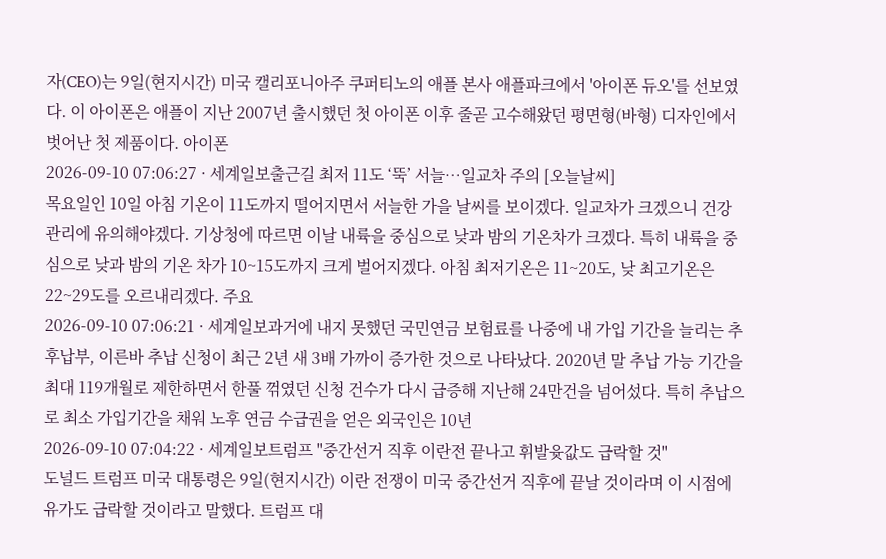자(CEO)는 9일(현지시간) 미국 캘리포니아주 쿠퍼티노의 애플 본사 애플파크에서 '아이폰 듀오'를 선보였다. 이 아이폰은 애플이 지난 2007년 출시했던 첫 아이폰 이후 줄곧 고수해왔던 평면형(바형) 디자인에서 벗어난 첫 제품이다. 아이폰
2026-09-10 07:06:27 · 세계일보출근길 최저 11도 ‘뚝’ 서늘…일교차 주의 [오늘날씨]
목요일인 10일 아침 기온이 11도까지 떨어지면서 서늘한 가을 날씨를 보이겠다. 일교차가 크겠으니 건강 관리에 유의해야겠다. 기상청에 따르면 이날 내륙을 중심으로 낮과 밤의 기온차가 크겠다. 특히 내륙을 중심으로 낮과 밤의 기온 차가 10~15도까지 크게 벌어지겠다. 아침 최저기온은 11~20도, 낮 최고기온은 22~29도를 오르내리겠다. 주요
2026-09-10 07:06:21 · 세계일보과거에 내지 못했던 국민연금 보험료를 나중에 내 가입 기간을 늘리는 추후납부, 이른바 추납 신청이 최근 2년 새 3배 가까이 증가한 것으로 나타났다. 2020년 말 추납 가능 기간을 최대 119개월로 제한하면서 한풀 꺾였던 신청 건수가 다시 급증해 지난해 24만건을 넘어섰다. 특히 추납으로 최소 가입기간을 채워 노후 연금 수급권을 얻은 외국인은 10년
2026-09-10 07:04:22 · 세계일보트럼프 "중간선거 직후 이란전 끝나고 휘발윳값도 급락할 것"
도널드 트럼프 미국 대통령은 9일(현지시간) 이란 전쟁이 미국 중간선거 직후에 끝날 것이라며 이 시점에 유가도 급락할 것이라고 말했다. 트럼프 대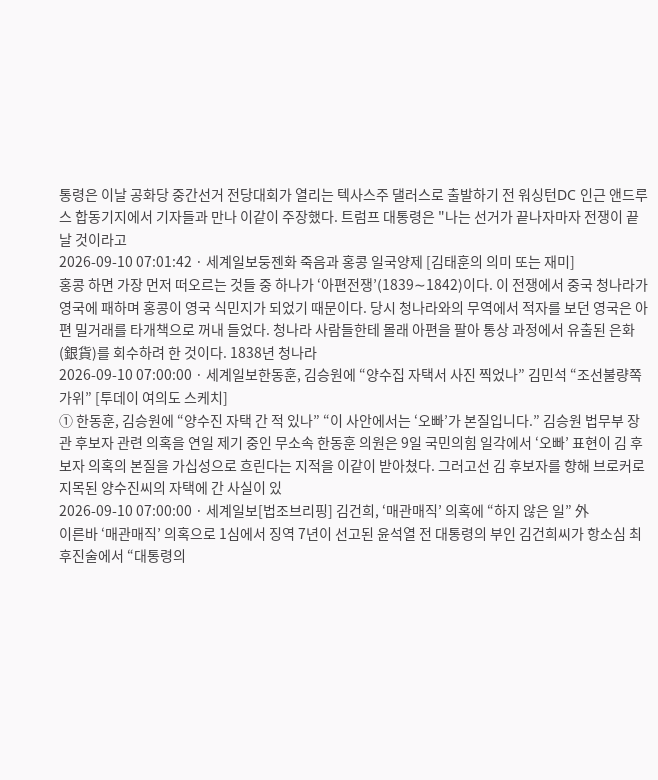통령은 이날 공화당 중간선거 전당대회가 열리는 텍사스주 댈러스로 출발하기 전 워싱턴DC 인근 앤드루스 합동기지에서 기자들과 만나 이같이 주장했다. 트럼프 대통령은 "나는 선거가 끝나자마자 전쟁이 끝날 것이라고
2026-09-10 07:01:42 · 세계일보둥젠화 죽음과 홍콩 일국양제 [김태훈의 의미 또는 재미]
홍콩 하면 가장 먼저 떠오르는 것들 중 하나가 ‘아편전쟁’(1839∼1842)이다. 이 전쟁에서 중국 청나라가 영국에 패하며 홍콩이 영국 식민지가 되었기 때문이다. 당시 청나라와의 무역에서 적자를 보던 영국은 아편 밀거래를 타개책으로 꺼내 들었다. 청나라 사람들한테 몰래 아편을 팔아 통상 과정에서 유출된 은화(銀貨)를 회수하려 한 것이다. 1838년 청나라
2026-09-10 07:00:00 · 세계일보한동훈, 김승원에 “양수집 자택서 사진 찍었나” 김민석 “조선불량쪽가위” [투데이 여의도 스케치]
① 한동훈, 김승원에 “양수진 자택 간 적 있나” “이 사안에서는 ‘오빠’가 본질입니다.” 김승원 법무부 장관 후보자 관련 의혹을 연일 제기 중인 무소속 한동훈 의원은 9일 국민의힘 일각에서 ‘오빠’ 표현이 김 후보자 의혹의 본질을 가십성으로 흐린다는 지적을 이같이 받아쳤다. 그러고선 김 후보자를 향해 브로커로 지목된 양수진씨의 자택에 간 사실이 있
2026-09-10 07:00:00 · 세계일보[법조브리핑] 김건희, ‘매관매직’ 의혹에 “하지 않은 일” 外
이른바 ‘매관매직’ 의혹으로 1심에서 징역 7년이 선고된 윤석열 전 대통령의 부인 김건희씨가 항소심 최후진술에서 “대통령의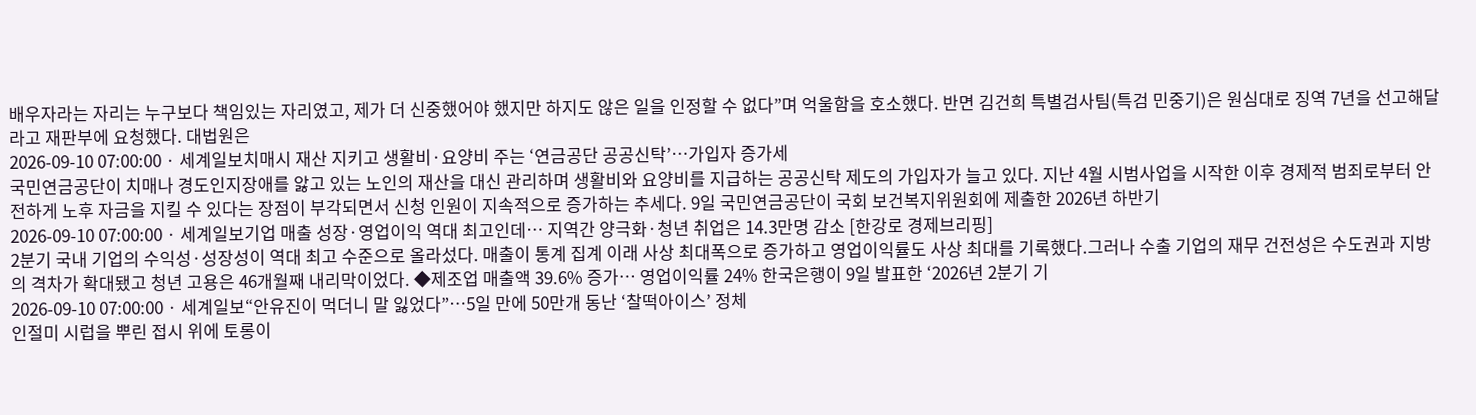배우자라는 자리는 누구보다 책임있는 자리였고, 제가 더 신중했어야 했지만 하지도 않은 일을 인정할 수 없다”며 억울함을 호소했다. 반면 김건희 특별검사팀(특검 민중기)은 원심대로 징역 7년을 선고해달라고 재판부에 요청했다. 대법원은
2026-09-10 07:00:00 · 세계일보치매시 재산 지키고 생활비·요양비 주는 ‘연금공단 공공신탁’…가입자 증가세
국민연금공단이 치매나 경도인지장애를 앓고 있는 노인의 재산을 대신 관리하며 생활비와 요양비를 지급하는 공공신탁 제도의 가입자가 늘고 있다. 지난 4월 시범사업을 시작한 이후 경제적 범죄로부터 안전하게 노후 자금을 지킬 수 있다는 장점이 부각되면서 신청 인원이 지속적으로 증가하는 추세다. 9일 국민연금공단이 국회 보건복지위원회에 제출한 2026년 하반기
2026-09-10 07:00:00 · 세계일보기업 매출 성장·영업이익 역대 최고인데… 지역간 양극화·청년 취업은 14.3만명 감소 [한강로 경제브리핑]
2분기 국내 기업의 수익성·성장성이 역대 최고 수준으로 올라섰다. 매출이 통계 집계 이래 사상 최대폭으로 증가하고 영업이익률도 사상 최대를 기록했다.그러나 수출 기업의 재무 건전성은 수도권과 지방의 격차가 확대됐고 청년 고용은 46개월째 내리막이었다. ◆제조업 매출액 39.6% 증가… 영업이익률 24% 한국은행이 9일 발표한 ‘2026년 2분기 기
2026-09-10 07:00:00 · 세계일보“안유진이 먹더니 말 잃었다”…5일 만에 50만개 동난 ‘찰떡아이스’ 정체
인절미 시럽을 뿌린 접시 위에 토롱이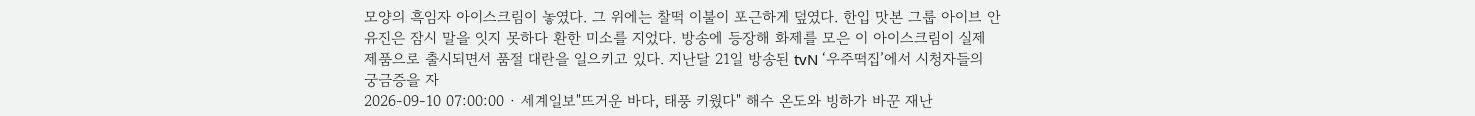모양의 흑임자 아이스크림이 놓였다. 그 위에는 찰떡 이불이 포근하게 덮였다. 한입 맛본 그룹 아이브 안유진은 잠시 말을 잇지 못하다 환한 미소를 지었다. 방송에 등장해 화제를 모은 이 아이스크림이 실제 제품으로 출시되면서 품절 대란을 일으키고 있다. 지난달 21일 방송된 tvN ‘우주떡집’에서 시청자들의 궁금증을 자
2026-09-10 07:00:00 · 세계일보"뜨거운 바다, 태풍 키웠다" 해수 온도와 빙하가 바꾼 재난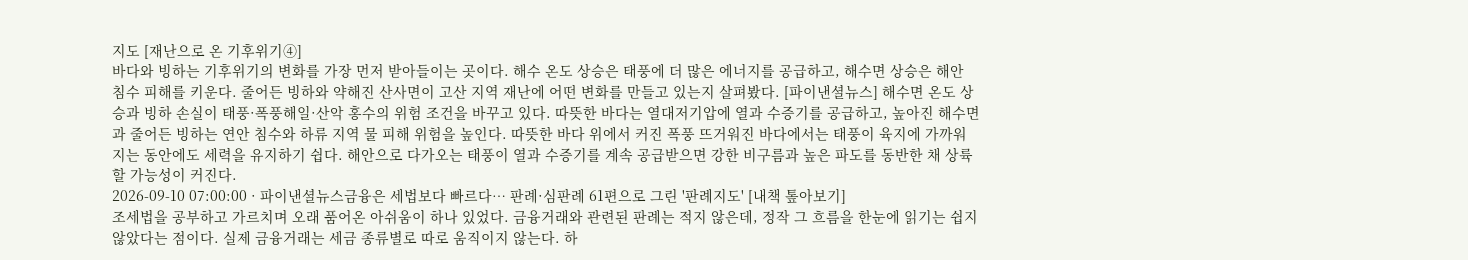지도 [재난으로 온 기후위기④]
바다와 빙하는 기후위기의 변화를 가장 먼저 받아들이는 곳이다. 해수 온도 상승은 태풍에 더 많은 에너지를 공급하고, 해수면 상승은 해안 침수 피해를 키운다. 줄어든 빙하와 약해진 산사면이 고산 지역 재난에 어떤 변화를 만들고 있는지 살펴봤다. [파이낸셜뉴스] 해수면 온도 상승과 빙하 손실이 태풍·폭풍해일·산악 홍수의 위험 조건을 바꾸고 있다. 따뜻한 바다는 열대저기압에 열과 수증기를 공급하고, 높아진 해수면과 줄어든 빙하는 연안 침수와 하류 지역 물 피해 위험을 높인다. 따뜻한 바다 위에서 커진 폭풍 뜨거워진 바다에서는 태풍이 육지에 가까워지는 동안에도 세력을 유지하기 쉽다. 해안으로 다가오는 태풍이 열과 수증기를 계속 공급받으면 강한 비구름과 높은 파도를 동반한 채 상륙할 가능성이 커진다.
2026-09-10 07:00:00 · 파이낸셜뉴스금융은 세법보다 빠르다… 판례·심판례 61편으로 그린 '판례지도' [내책 톺아보기]
조세법을 공부하고 가르치며 오래 품어온 아쉬움이 하나 있었다. 금융거래와 관련된 판례는 적지 않은데, 정작 그 흐름을 한눈에 읽기는 쉽지 않았다는 점이다. 실제 금융거래는 세금 종류별로 따로 움직이지 않는다. 하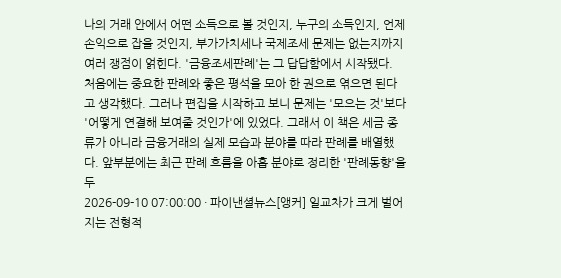나의 거래 안에서 어떤 소득으로 볼 것인지, 누구의 소득인지, 언제 손익으로 잡을 것인지, 부가가치세나 국제조세 문제는 없는지까지 여러 쟁점이 얽힌다. '금융조세판례'는 그 답답함에서 시작됐다. 처음에는 중요한 판례와 좋은 평석을 모아 한 권으로 엮으면 된다고 생각했다. 그러나 편집을 시작하고 보니 문제는 '모으는 것'보다 '어떻게 연결해 보여줄 것인가'에 있었다. 그래서 이 책은 세금 종류가 아니라 금융거래의 실제 모습과 분야를 따라 판례를 배열했다. 앞부분에는 최근 판례 흐름을 아홉 분야로 정리한 '판례동향'을 두
2026-09-10 07:00:00 · 파이낸셜뉴스[앵커] 일교차가 크게 벌어지는 전형적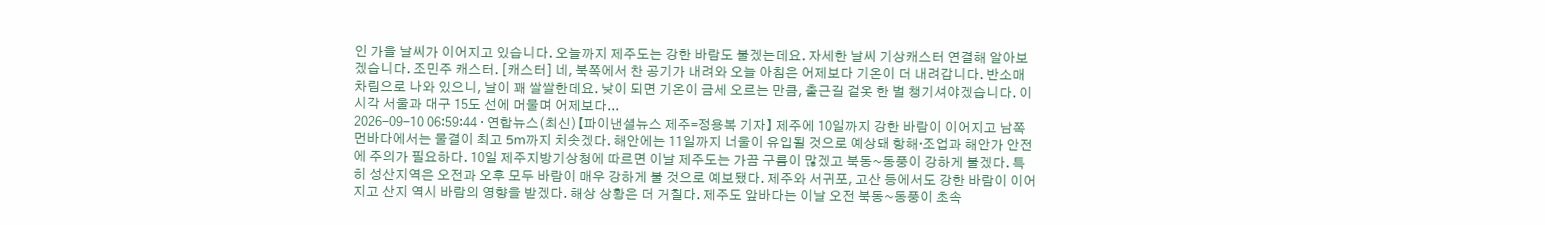인 가을 날씨가 이어지고 있습니다. 오늘까지 제주도는 강한 바람도 불겠는데요. 자세한 날씨 기상캐스터 연결해 알아보겠습니다. 조민주 캐스터. [캐스터] 네, 북쪽에서 찬 공기가 내려와 오늘 아침은 어제보다 기온이 더 내려갑니다. 반소매 차림으로 나와 있으니, 날이 꽤 쌀쌀한데요. 낮이 되면 기온이 금세 오르는 만큼, 출근길 겉옷 한 벌 챙기셔야겠습니다. 이 시각 서울과 대구 15도 선에 머물며 어제보다...
2026-09-10 06:59:44 · 연합뉴스(최신)【파이낸셜뉴스 제주=정용복 기자】 제주에 10일까지 강한 바람이 이어지고 남쪽 먼바다에서는 물결이 최고 5m까지 치솟겠다. 해안에는 11일까지 너울이 유입될 것으로 예상돼 항해·조업과 해안가 안전에 주의가 필요하다. 10일 제주지방기상청에 따르면 이날 제주도는 가끔 구름이 많겠고 북동~동풍이 강하게 불겠다. 특히 성산지역은 오전과 오후 모두 바람이 매우 강하게 불 것으로 예보됐다. 제주와 서귀포, 고산 등에서도 강한 바람이 이어지고 산지 역시 바람의 영향을 받겠다. 해상 상황은 더 거칠다. 제주도 앞바다는 이날 오전 북동~동풍이 초속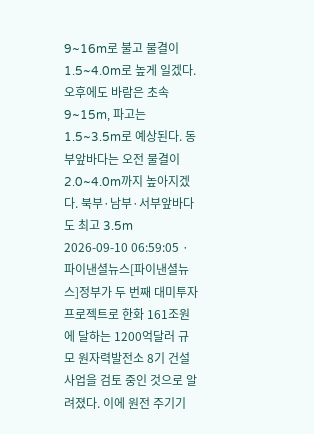9~16m로 불고 물결이 1.5~4.0m로 높게 일겠다. 오후에도 바람은 초속 9~15m, 파고는 1.5~3.5m로 예상된다. 동부앞바다는 오전 물결이 2.0~4.0m까지 높아지겠다. 북부·남부·서부앞바다도 최고 3.5m
2026-09-10 06:59:05 · 파이낸셜뉴스[파이낸셜뉴스]정부가 두 번째 대미투자 프로젝트로 한화 161조원에 달하는 1200억달러 규모 원자력발전소 8기 건설 사업을 검토 중인 것으로 알려졌다. 이에 원전 주기기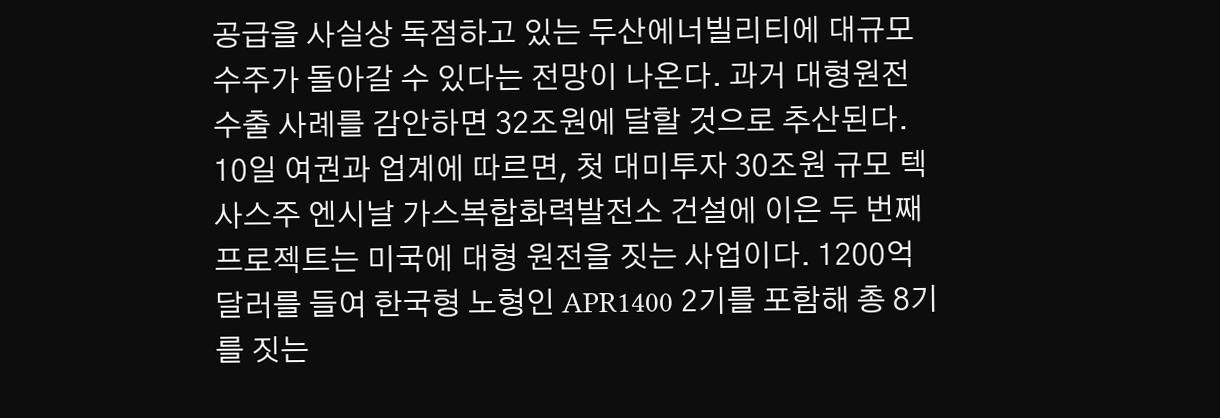공급을 사실상 독점하고 있는 두산에너빌리티에 대규모 수주가 돌아갈 수 있다는 전망이 나온다. 과거 대형원전 수출 사례를 감안하면 32조원에 달할 것으로 추산된다. 10일 여권과 업계에 따르면, 첫 대미투자 30조원 규모 텍사스주 엔시날 가스복합화력발전소 건설에 이은 두 번째 프로젝트는 미국에 대형 원전을 짓는 사업이다. 1200억달러를 들여 한국형 노형인 APR1400 2기를 포함해 총 8기를 짓는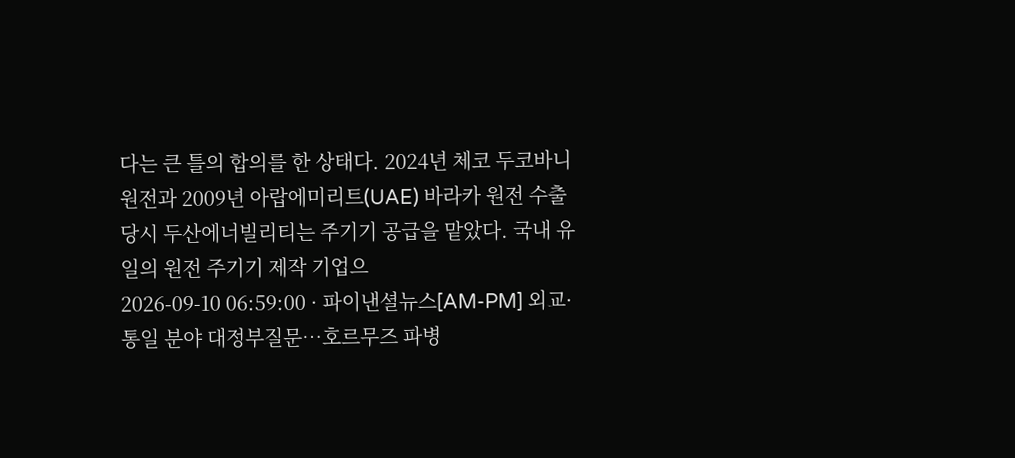다는 큰 틀의 합의를 한 상태다. 2024년 체코 두코바니 원전과 2009년 아랍에미리트(UAE) 바라카 원전 수출 당시 두산에너빌리티는 주기기 공급을 맡았다. 국내 유일의 원전 주기기 제작 기업으
2026-09-10 06:59:00 · 파이낸셜뉴스[AM-PM] 외교·통일 분야 대정부질문…호르무즈 파병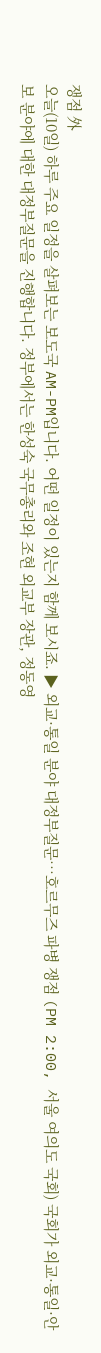쟁점 外
오늘(10일) 하루 주요 일정을 살펴보는 보도국 AM-PM입니다. 어떤 일정이 있는지 함께 보시죠. ▶ 외교·통일 분야 대정부질문…호르무즈 파병 쟁점 (PM 2:00, 서울 여의도 국회) 국회가 외교·통일·안보 분야에 대한 대정부질문을 진행합니다. 정부에서는 한성숙 국무총리와 조현 외교부 장관, 정동영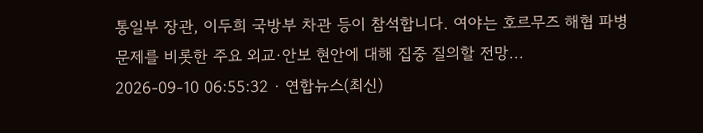통일부 장관, 이두희 국방부 차관 등이 참석합니다. 여야는 호르무즈 해협 파병 문제를 비롯한 주요 외교·안보 현안에 대해 집중 질의할 전망...
2026-09-10 06:55:32 · 연합뉴스(최신)